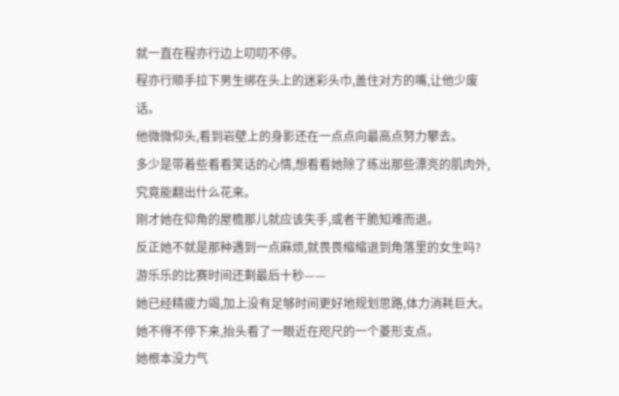就一直在程亦行边上叨叨不停。
程亦行顺手拉下男生绑在头上的迷彩头巾,盖住对方的嘴,让他少废话。
他微微仰头,看到岩壁上的身影还在一点点向最高点努力攀去。
多少是带着些看看笑话的心情,想看看她除了练出那些漂亮的肌肉外,究竟能翻出什么花来。
刚才她在仰角的屋檐那儿就应该失手,或者干脆知难而退。
反正她不就是那种遇到一点麻烦,就畏畏缩缩退到角落里的女生吗?
游乐乐的比赛时间还剩最后十秒——
她已经精疲力竭,加上没有足够时间更好地规划思路,体力消耗巨大。她不得不停下来,抬头看了一眼近在咫尺的一个菱形支点。
她根本没力气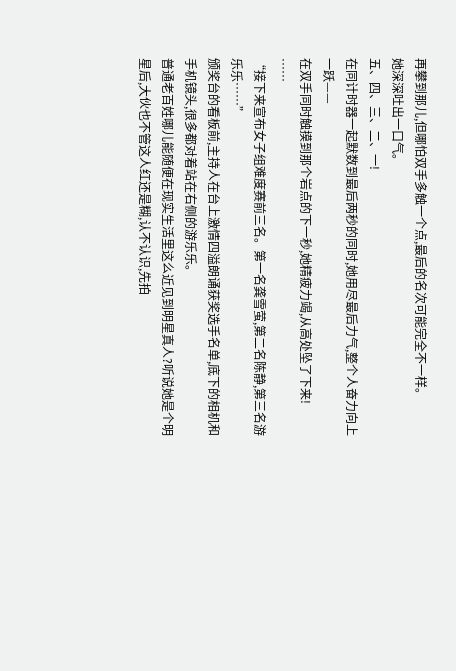再攀到那儿,但哪怕双手多触一个点,最后的名次可能完全不一样。
她深深吐出一口气。
五、四、三、二、一!
在同计时器一起默数到最后两秒的同时,她用尽最后力气,整个人奋力向上一跃——
在双手同时触摸到那个岩点的下一秒,她精疲力竭,从高处坠了下来!
……
“接下来宣布女子组难度赛前三名。第一名龚雪萤,第二名陈静,第三名游乐乐……”
颁奖台的看板前,主持人在台上激情四溢朗诵获奖选手名单,底下的相机和手机镜头,很多都对着站在右侧的游乐乐。
普通老百姓哪儿能随便在现实生活里这么近见到明星真人?听说她是个明星后,大伙也不管这人红还是糊,认不认识,先拍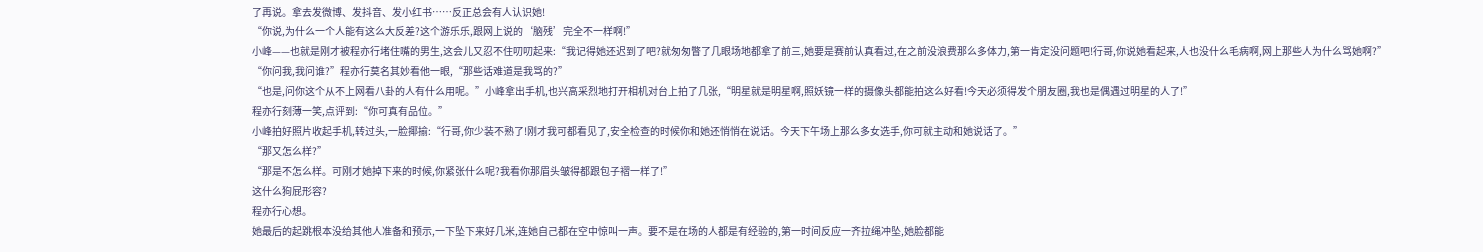了再说。拿去发微博、发抖音、发小红书……反正总会有人认识她!
“你说,为什么一个人能有这么大反差?这个游乐乐,跟网上说的‘脑残’完全不一样啊!”
小峰——也就是刚才被程亦行堵住嘴的男生,这会儿又忍不住叨叨起来:“我记得她还迟到了吧?就匆匆瞥了几眼场地都拿了前三,她要是赛前认真看过,在之前没浪费那么多体力,第一肯定没问题吧!行哥,你说她看起来,人也没什么毛病啊,网上那些人为什么骂她啊?”
“你问我,我问谁?”程亦行莫名其妙看他一眼,“那些话难道是我骂的?”
“也是,问你这个从不上网看八卦的人有什么用呢。”小峰拿出手机,也兴高采烈地打开相机对台上拍了几张,“明星就是明星啊,照妖镜一样的摄像头都能拍这么好看!今天必须得发个朋友圈,我也是偶遇过明星的人了!”
程亦行刻薄一笑,点评到:“你可真有品位。”
小峰拍好照片收起手机,转过头,一脸揶揄:“行哥,你少装不熟了!刚才我可都看见了,安全检查的时候你和她还悄悄在说话。今天下午场上那么多女选手,你可就主动和她说话了。”
“那又怎么样?”
“那是不怎么样。可刚才她掉下来的时候,你紧张什么呢?我看你那眉头皱得都跟包子褶一样了!”
这什么狗屁形容?
程亦行心想。
她最后的起跳根本没给其他人准备和预示,一下坠下来好几米,连她自己都在空中惊叫一声。要不是在场的人都是有经验的,第一时间反应一齐拉绳冲坠,她脸都能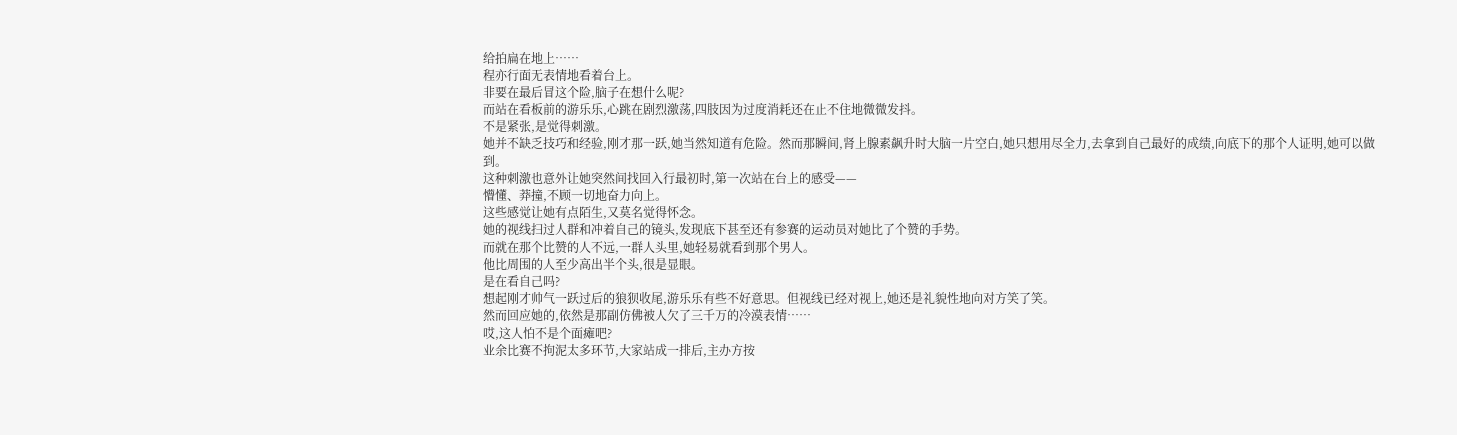给拍扁在地上……
程亦行面无表情地看着台上。
非要在最后冒这个险,脑子在想什么呢?
而站在看板前的游乐乐,心跳在剧烈激荡,四肢因为过度消耗还在止不住地微微发抖。
不是紧张,是觉得刺激。
她并不缺乏技巧和经验,刚才那一跃,她当然知道有危险。然而那瞬间,肾上腺素飙升时大脑一片空白,她只想用尽全力,去拿到自己最好的成绩,向底下的那个人证明,她可以做到。
这种刺激也意外让她突然间找回入行最初时,第一次站在台上的感受——
懵懂、莽撞,不顾一切地奋力向上。
这些感觉让她有点陌生,又莫名觉得怀念。
她的视线扫过人群和冲着自己的镜头,发现底下甚至还有参赛的运动员对她比了个赞的手势。
而就在那个比赞的人不远,一群人头里,她轻易就看到那个男人。
他比周围的人至少高出半个头,很是显眼。
是在看自己吗?
想起刚才帅气一跃过后的狼狈收尾,游乐乐有些不好意思。但视线已经对视上,她还是礼貌性地向对方笑了笑。
然而回应她的,依然是那副仿佛被人欠了三千万的冷漠表情……
哎,这人怕不是个面瘫吧?
业余比赛不拘泥太多环节,大家站成一排后,主办方按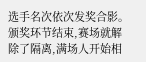选手名次依次发奖合影。
颁奖环节结束,赛场就解除了隔离,满场人开始相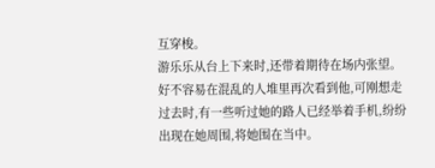互穿梭。
游乐乐从台上下来时,还带着期待在场内张望。
好不容易在混乱的人堆里再次看到他,可刚想走过去时,有一些听过她的路人已经举着手机,纷纷出现在她周围,将她围在当中。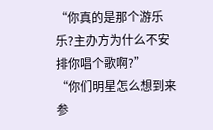“你真的是那个游乐乐?主办方为什么不安排你唱个歌啊?”
“你们明星怎么想到来参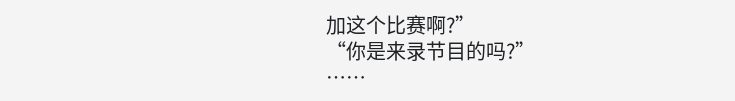加这个比赛啊?”
“你是来录节目的吗?”
……